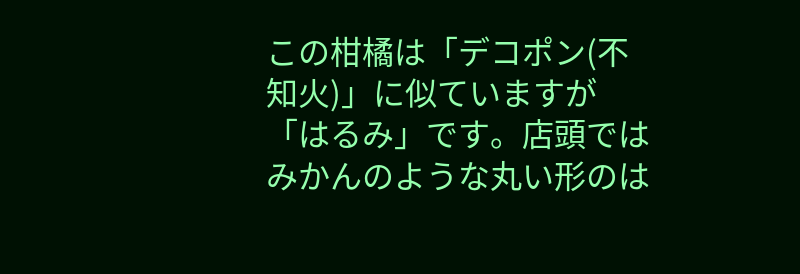この柑橘は「デコポン(不知火)」に似ていますが「はるみ」です。店頭ではみかんのような丸い形のは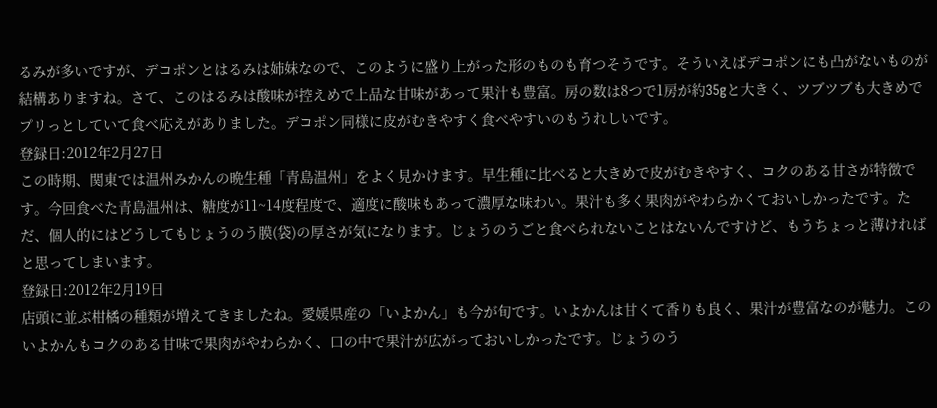るみが多いですが、デコポンとはるみは姉妹なので、このように盛り上がった形のものも育つそうです。そういえばデコポンにも凸がないものが結構ありますね。さて、このはるみは酸味が控えめで上品な甘味があって果汁も豊富。房の数は8つで1房が約35gと大きく、ツブツブも大きめでプリっとしていて食べ応えがありました。デコポン同様に皮がむきやすく食べやすいのもうれしいです。
登録日:2012年2月27日
この時期、関東では温州みかんの晩生種「青島温州」をよく見かけます。早生種に比べると大きめで皮がむきやすく、コクのある甘さが特徴です。今回食べた青島温州は、糖度が11~14度程度で、適度に酸味もあって濃厚な味わい。果汁も多く果肉がやわらかくておいしかったです。ただ、個人的にはどうしてもじょうのう膜(袋)の厚さが気になります。じょうのうごと食べられないことはないんですけど、もうちょっと薄ければと思ってしまいます。
登録日:2012年2月19日
店頭に並ぶ柑橘の種類が増えてきましたね。愛媛県産の「いよかん」も今が旬です。いよかんは甘くて香りも良く、果汁が豊富なのが魅力。このいよかんもコクのある甘味で果肉がやわらかく、口の中で果汁が広がっておいしかったです。じょうのう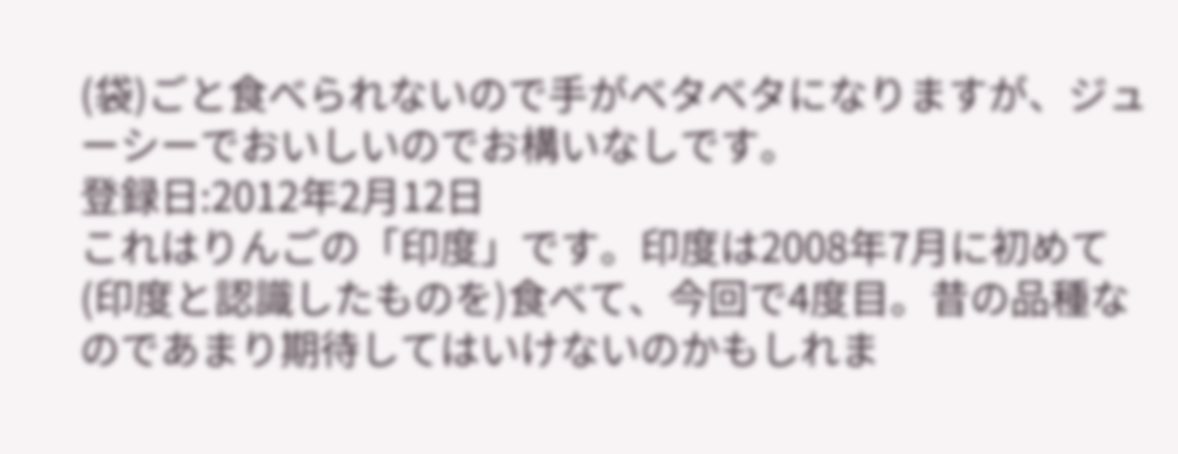(袋)ごと食べられないので手がベタベタになりますが、ジューシーでおいしいのでお構いなしです。
登録日:2012年2月12日
これはりんごの「印度」です。印度は2008年7月に初めて(印度と認識したものを)食べて、今回で4度目。昔の品種なのであまり期待してはいけないのかもしれま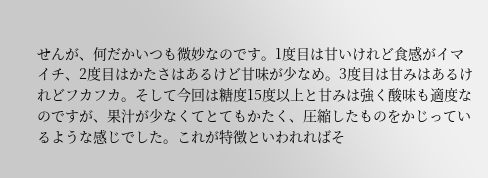せんが、何だかいつも微妙なのです。1度目は甘いけれど食感がイマイチ、2度目はかたさはあるけど甘味が少なめ。3度目は甘みはあるけれどフカフカ。そして今回は糖度15度以上と甘みは強く酸味も適度なのですが、果汁が少なくてとてもかたく、圧縮したものをかじっているような感じでした。これが特徴といわれればそ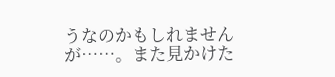うなのかもしれませんが……。また見かけた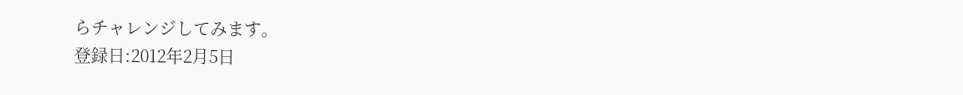らチャレンジしてみます。
登録日:2012年2月5日